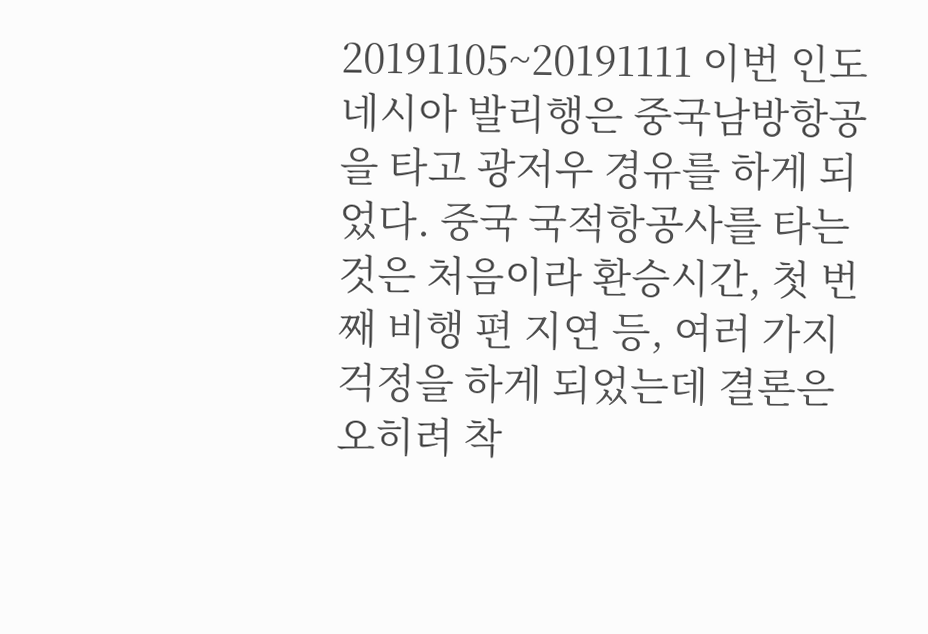20191105~20191111 이번 인도네시아 발리행은 중국남방항공을 타고 광저우 경유를 하게 되었다. 중국 국적항공사를 타는 것은 처음이라 환승시간, 첫 번째 비행 편 지연 등, 여러 가지 걱정을 하게 되었는데 결론은 오히려 착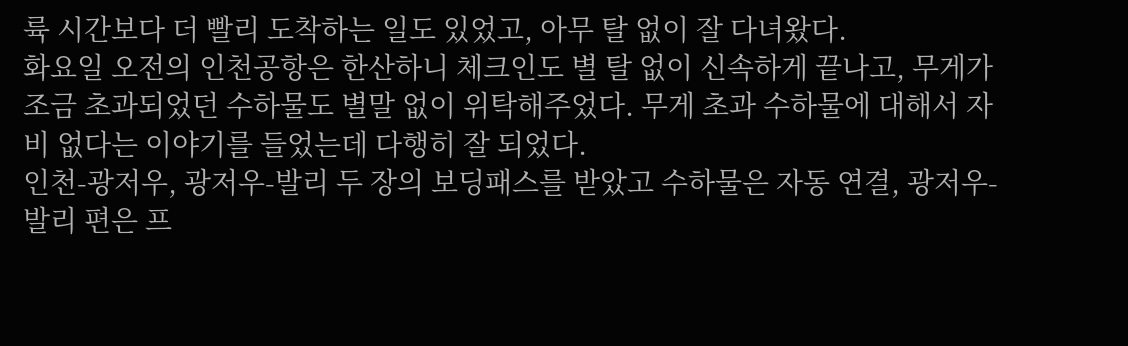륙 시간보다 더 빨리 도착하는 일도 있었고, 아무 탈 없이 잘 다녀왔다.
화요일 오전의 인천공항은 한산하니 체크인도 별 탈 없이 신속하게 끝나고, 무게가 조금 초과되었던 수하물도 별말 없이 위탁해주었다. 무게 초과 수하물에 대해서 자비 없다는 이야기를 들었는데 다행히 잘 되었다.
인천-광저우, 광저우-발리 두 장의 보딩패스를 받았고 수하물은 자동 연결, 광저우-발리 편은 프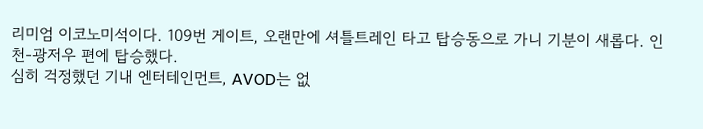리미엄 이코노미석이다. 109번 게이트, 오랜만에 셔틀트레인 타고 탑승동으로 가니 기분이 새롭다. 인천-광저우 편에 탑승했다.
심히 걱정했던 기내 엔터테인먼트, AVOD는 없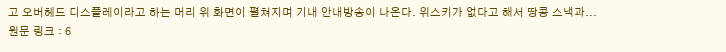고 오버헤드 디스플레이라고 하는 머리 위 화면이 펼쳐지며 기내 안내방송이 나온다. 위스키가 없다고 해서 땅콩 스낵과...
원문 링크 : 6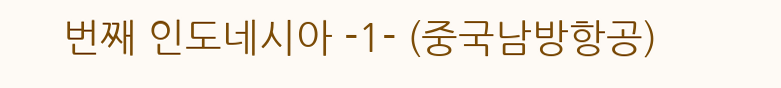번째 인도네시아 -1- (중국남방항공)